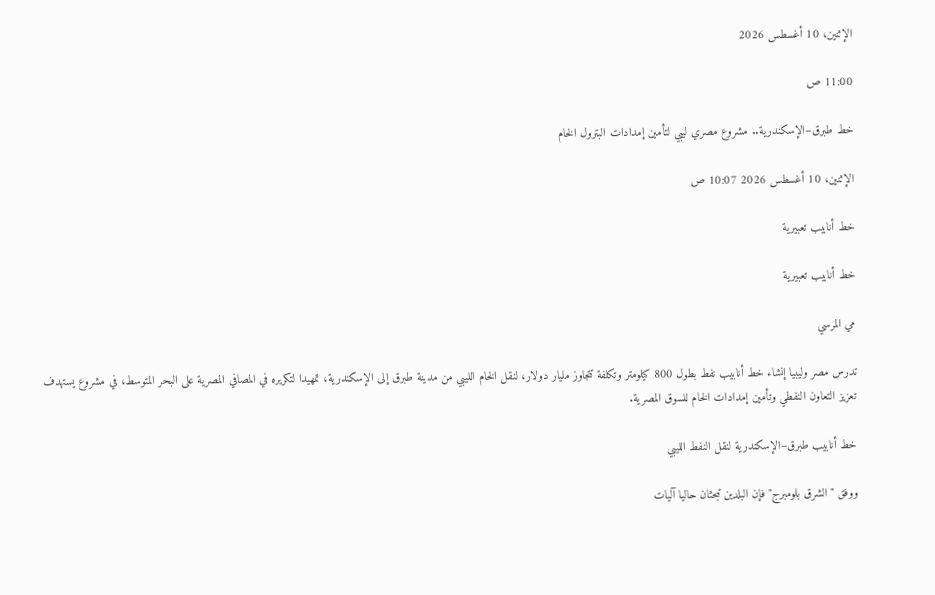الإثنين، 10 أغسطس 2026

11:00 ص

خط طبرق–الإسكندرية.. مشروع مصري ليبي لتأمين إمدادات البترول الخام

الإثنين، 10 أغسطس 2026 10:07 ص

خط أنابيب تعبيرية

خط أنابيب تعبيرية

مي المرسي

تدرس مصر وليبيا إنشاء خط أنابيب نفط بطول 800 كيلومتر وتكلفة تتجاوز مليار دولار، لنقل الخام الليبي من مدينة طبرق إلى الإسكندرية، تمهيدا لتكريره في المصافي المصرية على البحر المتوسط، في مشروع يستهدف تعزيز التعاون النفطي وتأمين إمدادات الخام للسوق المصرية.

خط أنابيب طبرق–الإسكندرية لنقل النفط الليبي

ووفق "الشرق بلومبرج" فإن البلدين تبحثان حاليا آليات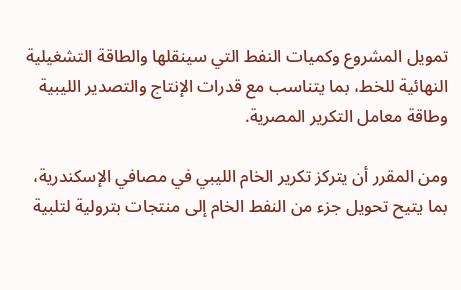تمويل المشروع وكميات النفط التي سينقلها والطاقة التشغيلية النهائية للخط، بما يتناسب مع قدرات الإنتاج والتصدير الليبية وطاقة معامل التكرير المصرية.

ومن المقرر أن يتركز تكرير الخام الليبي في مصافي الإسكندرية، بما يتيح تحويل جزء من النفط الخام إلى منتجات بترولية لتلبية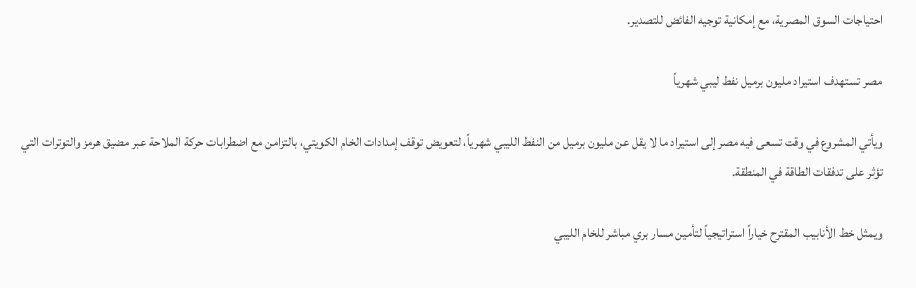احتياجات السوق المصرية، مع إمكانية توجيه الفائض للتصدير.

مصر تستهدف استيراد مليون برميل نفط ليبي شهرياً

ويأتي المشروع في وقت تسعى فيه مصر إلى استيراد ما لا يقل عن مليون برميل من النفط الليبي شهرياً، لتعويض توقف إمدادات الخام الكويتي، بالتزامن مع اضطرابات حركة الملاحة عبر مضيق هرمز والتوترات التي تؤثر على تدفقات الطاقة في المنطقة.

ويمثل خط الأنابيب المقترح خياراً استراتيجياً لتأمين مسار بري مباشر للخام الليبي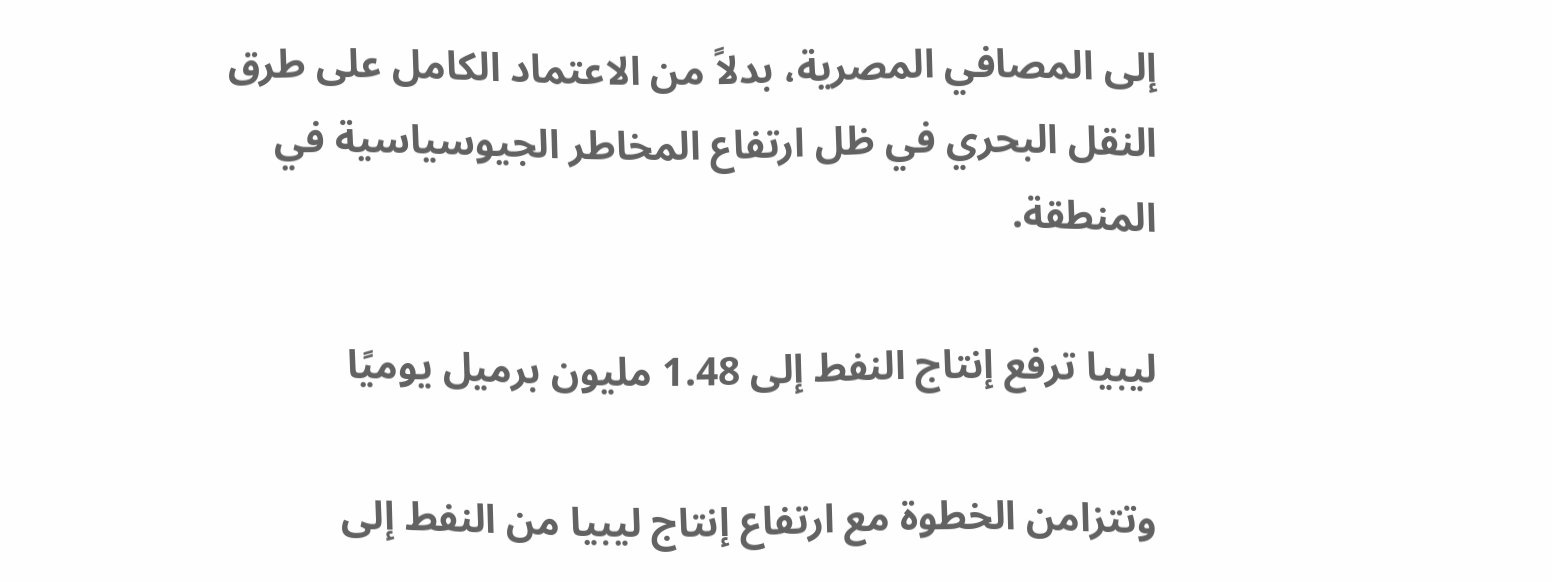إلى المصافي المصرية، بدلاً من الاعتماد الكامل على طرق النقل البحري في ظل ارتفاع المخاطر الجيوسياسية في المنطقة.

ليبيا ترفع إنتاج النفط إلى 1.48 مليون برميل يوميًا

وتتزامن الخطوة مع ارتفاع إنتاج ليبيا من النفط إلى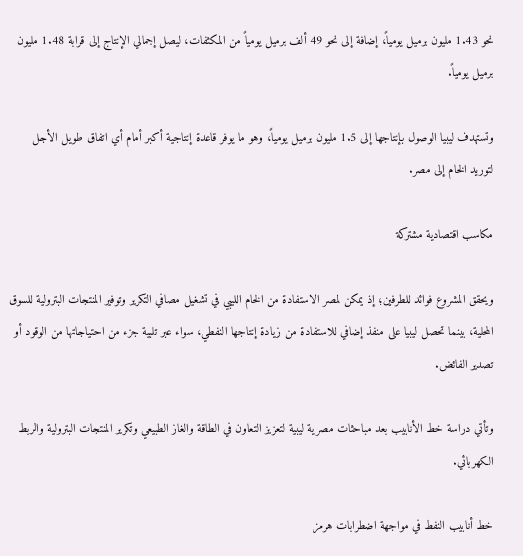نحو 1.43 مليون برميل يومياً، إضافة إلى نحو 49 ألف برميل يومياً من المكثفات، ليصل إجمالي الإنتاج إلى قرابة 1.48 مليون برميل يومياً.

وتستهدف ليبيا الوصول بإنتاجها إلى 1.5 مليون برميل يومياً، وهو ما يوفر قاعدة إنتاجية أكبر أمام أي اتفاق طويل الأجل لتوريد الخام إلى مصر.

مكاسب اقتصادية مشتركة

ويحقق المشروع فوائد للطرفين؛ إذ يمكن لمصر الاستفادة من الخام الليبي في تشغيل مصافي التكرير وتوفير المنتجات البترولية للسوق المحلية، بينما تحصل ليبيا على منفذ إضافي للاستفادة من زيادة إنتاجها النفطي، سواء عبر تلبية جزء من احتياجاتها من الوقود أو تصدير الفائض.

وتأتي دراسة خط الأنابيب بعد مباحثات مصرية ليبية لتعزيز التعاون في الطاقة والغاز الطبيعي وتكرير المنتجات البترولية والربط الكهربائي.

خط أنابيب النفط في مواجهة اضطرابات هرمز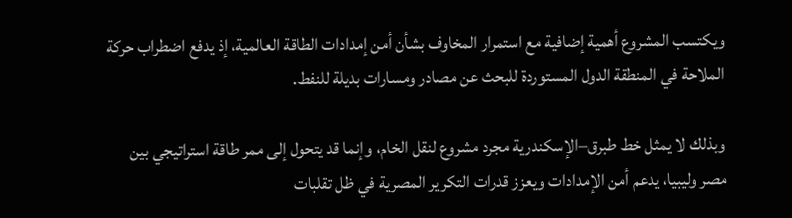ويكتسب المشروع أهمية إضافية مع استمرار المخاوف بشأن أمن إمدادات الطاقة العالمية، إذ يدفع اضطراب حركة الملاحة في المنطقة الدول المستوردة للبحث عن مصادر ومسارات بديلة للنفط.

وبذلك لا يمثل خط طبرق–الإسكندرية مجرد مشروع لنقل الخام، وإنما قد يتحول إلى ممر طاقة استراتيجي بين مصر وليبيا، يدعم أمن الإمدادات ويعزز قدرات التكرير المصرية في ظل تقلبات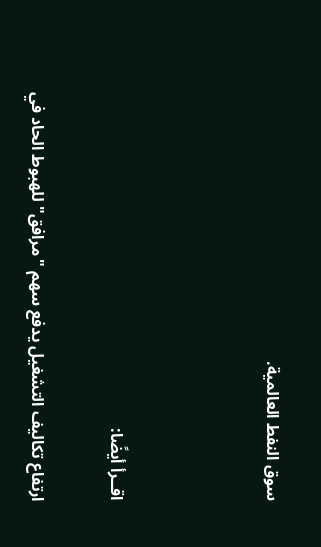سوق النفط العالمية.



اقــرأ أيضًا:

ارتفاع تكاليف التشغيل يدفع سهم "مرافق" للهبوط الحاد في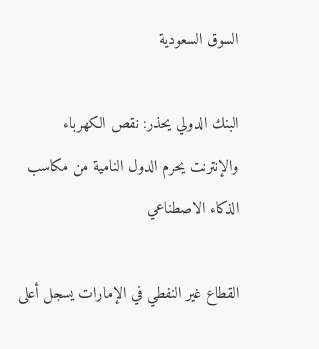السوق السعودية

البنك الدولي يحذر: نقص الكهرباء والإنترنت يحرم الدول النامية من مكاسب الذكاء الاصطناعي

القطاع غير النفطي في الإمارات يسجل أعلى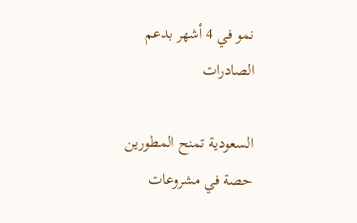نمو في 4 أشهر بدعم الصادرات

السعودية تمنح المطورين حصة في مشروعات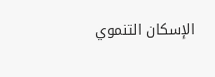الإسكان التنموي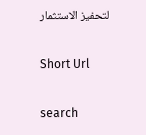لتحفيز الاستثمار

Short Url

search